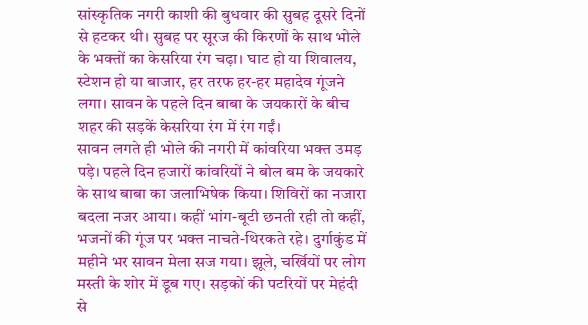सांस्कृतिक नगरी काशी की बुधवार की सुबह दूसरे दिनों से हटकर थी। सुबह पर सूरज की किरणों के साथ भोले के भक्तों का केसरिया रंग चढ़ा। घाट हो या शिवालय, स्टेशन हो या बाजार, हर तरफ हर-हर महादेव गूंजने लगा। सावन के पहले दिन बाबा के जयकारों के बीच शहर की सड़कें केसरिया रंग में रंग गईं।
सावन लगते ही भोले की नगरी में कांवरिया भक्त उमड़ पड़े। पहले दिन हजारों कांवरियों ने बोल बम के जयकारे के साथ बाबा का जलाभिषेक किया। शिविरों का नजारा बदला नजर आया। कहीं भांग-बूटी छनती रही तो कहीं, भजनों की गूंज पर भक्त नाचते-थिरकते रहे। दुर्गाकुंड में महीने भर सावन मेला सज गया। झूले, चर्खियों पर लोग मस्ती के शोर में डूब गए। सड़कों की पटरियों पर मेहंदी से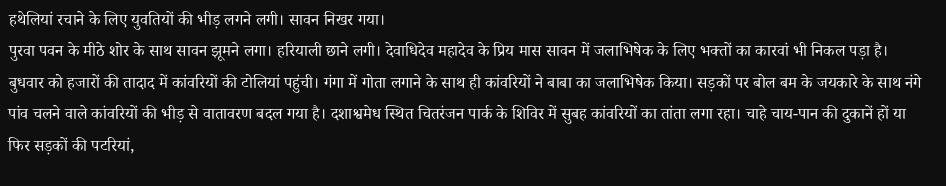हथेलियां रचाने के लिए युवतियों की भीड़ लगने लगी। सावन निखर गया।
पुरवा पवन के मीठे शोर के साथ सावन झूमने लगा। हरियाली छाने लगी। देवाधिदेव महादेव के प्रिय मास सावन में जलाभिषेक के लिए भक्तों का कारवां भी निकल पड़ा है। बुधवार को हजारों की तादाद में कांवरियों की टोलियां पहुंची। गंगा में गोता लगाने के साथ ही कांवरियों ने बाबा का जलाभिषेक किया। सड़कों पर बोल बम के जयकारे के साथ नंगे पांव चलने वाले कांवरियों की भीड़ से वातावरण बदल गया है। दशाश्वमेध स्थित चितरंजन पार्क के शिविर में सुबह कांवरियों का तांता लगा रहा। चाहे चाय-पान की दुकानें हों या फिर सड़कों की पटरियां,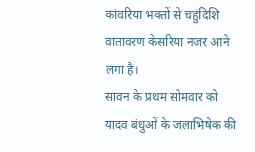कांवरिया भक्तों से चहुंदिशि वातावरण केसरिया नजर आने लगा है।
सावन के प्रथम सोमवार को यादव बंधुओं के जलाभिषेक की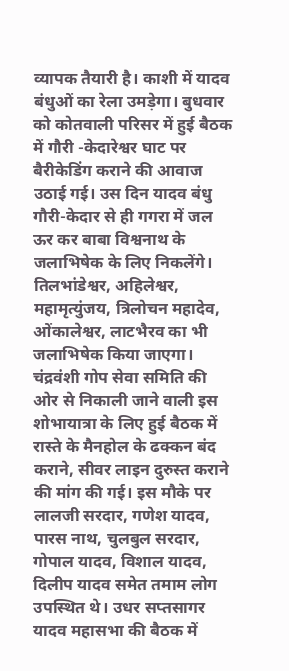व्यापक तैयारी है। काशी में यादव बंधुओं का रेला उमड़ेगा। बुधवार को कोतवाली परिसर में हुई बैठक में गौरी -केदारेश्वर घाट पर बैरीकेडिंग कराने की आवाज उठाई गई। उस दिन यादव बंधु गौरी-केदार से ही गगरा में जल ऊर कर बाबा विश्वनाथ के जलाभिषेक के लिए निकलेंगे। तिलभांडेश्वर, अहिलेश्वर, महामृत्युंजय, त्रिलोचन महादेव, ओंकालेश्वर, लाटभैरव का भी जलाभिषेक किया जाएगा। चंद्रवंशी गोप सेवा समिति की ओर से निकाली जाने वाली इस शोभायात्रा के लिए हुई बैठक में रास्ते के मैनहोल के ढक्कन बंद कराने, सीवर लाइन दुरुस्त कराने की मांग की गई। इस मौके पर लालजी सरदार, गणेश यादव, पारस नाथ, चुलबुल सरदार, गोपाल यादव, विशाल यादव, दिलीप यादव समेत तमाम लोग उपस्थित थे। उधर सप्तसागर यादव महासभा की बैठक में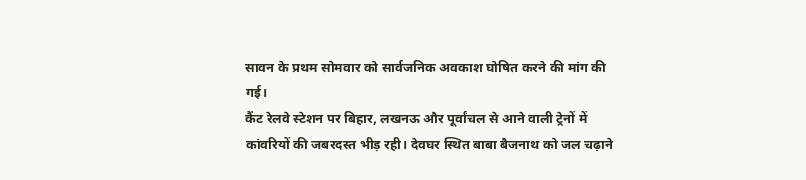सावन के प्रथम सोमवार को सार्वजनिक अवकाश घोषित करने की मांग की गई।
कैंट रेलवे स्टेशन पर बिहार, लखनऊ और पूर्वांचल से आने वाली ट्रेनों में कांवरियों की जबरदस्त भीड़ रही। देवघर स्थित बाबा बैजनाथ को जल चढ़ाने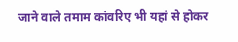जाने वाले तमाम कांवरिए भी यहां से होकर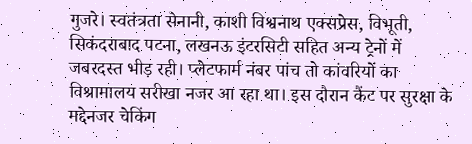गुजरे। स्वतंत्रता सेनानी, काशी विश्वनाथ एक्सप्रेस, विभूती, सिकंदराबाद पटना, लखनऊ इंटरसिटी सहित अन्य ट्रेनों में जबरदस्त भीड़ रही। प्लेटफार्म नंबर पांच तो कांवरियों का विश्रामालय सरीखा नजर आ रहा था। इस दौरान कैंट पर सुरक्षा के मद्देनजर चेकिंग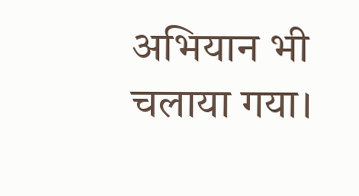अभियान भी चलाया गया।